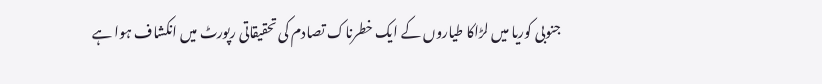جنوبی کوریا میں لڑاکا طیاروں کے ایک خطرناک تصادم کی تحقیقاتی رپورٹ میں انکشاف ہوا ہے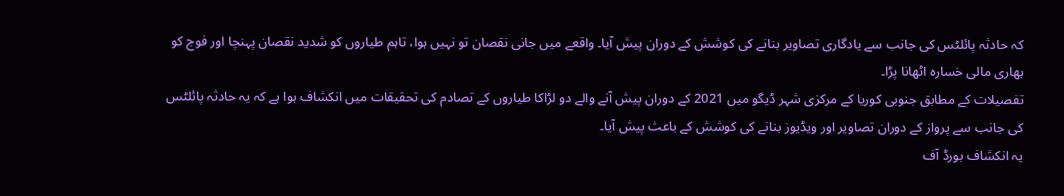کہ حادثہ پائلٹس کی جانب سے یادگاری تصاویر بنانے کی کوشش کے دوران پیش آیا۔ واقعے میں جانی نقصان تو نہیں ہوا، تاہم طیاروں کو شدید نقصان پہنچا اور فوج کو بھاری مالی خسارہ اٹھانا پڑا۔
تفصیلات کے مطابق جنوبی کوریا کے مرکزی شہر ڈیگو میں 2021 کے دوران پیش آنے والے دو لڑاکا طیاروں کے تصادم کی تحقیقات میں انکشاف ہوا ہے کہ یہ حادثہ پائلٹس کی جانب سے پرواز کے دوران تصاویر اور ویڈیوز بنانے کی کوشش کے باعث پیش آیا۔
یہ انکشاف بورڈ آف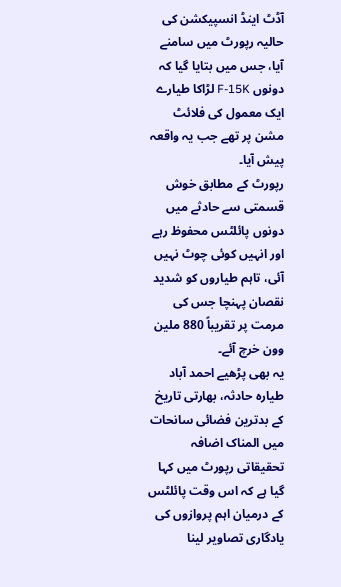آڈٹ اینڈ انسپیکشن کی حالیہ رپورٹ میں سامنے آیا، جس میں بتایا گیا کہ دونوں F-15K لڑاکا طیارے ایک معمول کی فلائٹ مشن پر تھے جب یہ واقعہ پیش آیا۔
رپورٹ کے مطابق خوش قسمتی سے حادثے میں دونوں پائلٹس محفوظ رہے اور انہیں کوئی چوٹ نہیں آئی، تاہم طیاروں کو شدید نقصان پہنچا جس کی مرمت پر تقریباً 880 ملین وون خرچ آئے۔
یہ بھی پڑھیے احمد آباد طیارہ حادثہ، بھارتی تاریخ کے بدترین فضائی سانحات میں المناک اضافہ
تحقیقاتی رپورٹ میں کہا گیا ہے کہ اس وقت پائلٹس کے درمیان اہم پروازوں کی یادگاری تصاویر لینا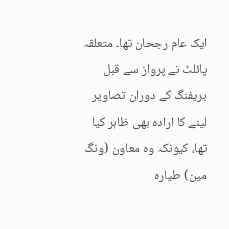ایک عام رجحان تھا۔ متعلقہ پائلٹ نے پرواز سے قبل بریفنگ کے دوران تصاویر لینے کا ارادہ بھی ظاہر کیا تھا، کیونکہ وہ معاون (ونگ مین) طیارہ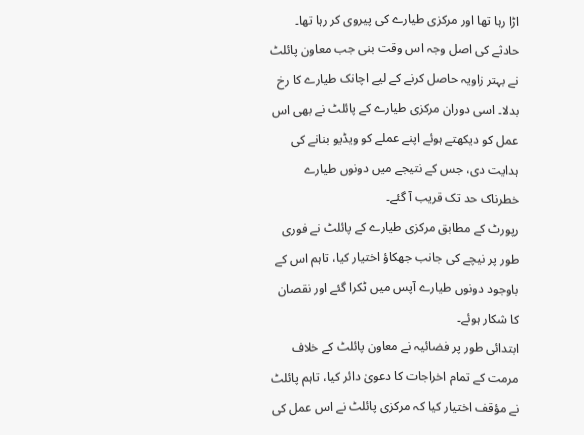اڑا رہا تھا اور مرکزی طیارے کی پیروی کر رہا تھا۔
حادثے کی اصل وجہ اس وقت بنی جب معاون پائلٹ نے بہتر زاویہ حاصل کرنے کے لیے اچانک طیارے کا رخ بدلا۔ اسی دوران مرکزی طیارے کے پائلٹ نے بھی اس عمل کو دیکھتے ہوئے اپنے عملے کو ویڈیو بنانے کی ہدایت دی، جس کے نتیجے میں دونوں طیارے خطرناک حد تک قریب آ گئے۔
رپورٹ کے مطابق مرکزی طیارے کے پائلٹ نے فوری طور پر نیچے کی جانب جھکاؤ اختیار کیا، تاہم اس کے باوجود دونوں طیارے آپس میں ٹکرا گئے اور نقصان کا شکار ہوئے۔
ابتدائی طور پر فضائیہ نے معاون پائلٹ کے خلاف مرمت کے تمام اخراجات کا دعویٰ دائر کیا، تاہم پائلٹ نے مؤقف اختیار کیا کہ مرکزی پائلٹ نے اس عمل کی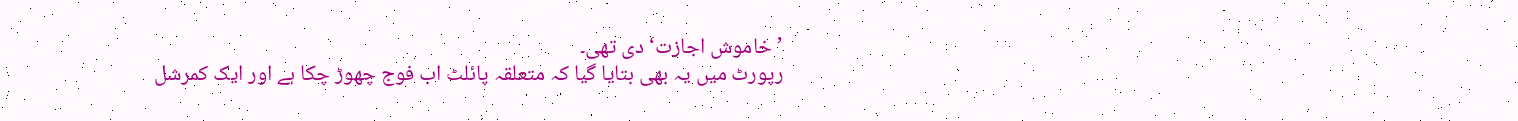’خاموش اجازت‘ دی تھی۔
رپورٹ میں یہ بھی بتایا گیا کہ متعلقہ پائلٹ اب فوج چھوڑ چکا ہے اور ایک کمرشل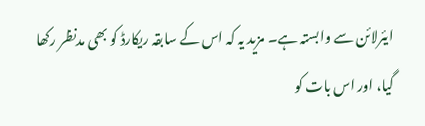ایئرلائن سے وابستہ ہے۔ مزید یہ کہ اس کے سابقہ ریکارڈ کو بھی مدنظر رکھا گیا، اور اس بات کو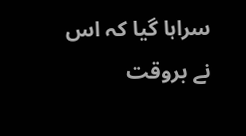سراہا گیا کہ اس نے بروقت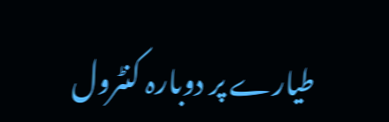طیارے پر دوبارہ کنٹرول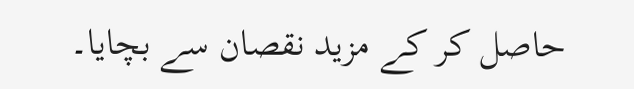حاصل کر کے مزید نقصان سے بچایا۔